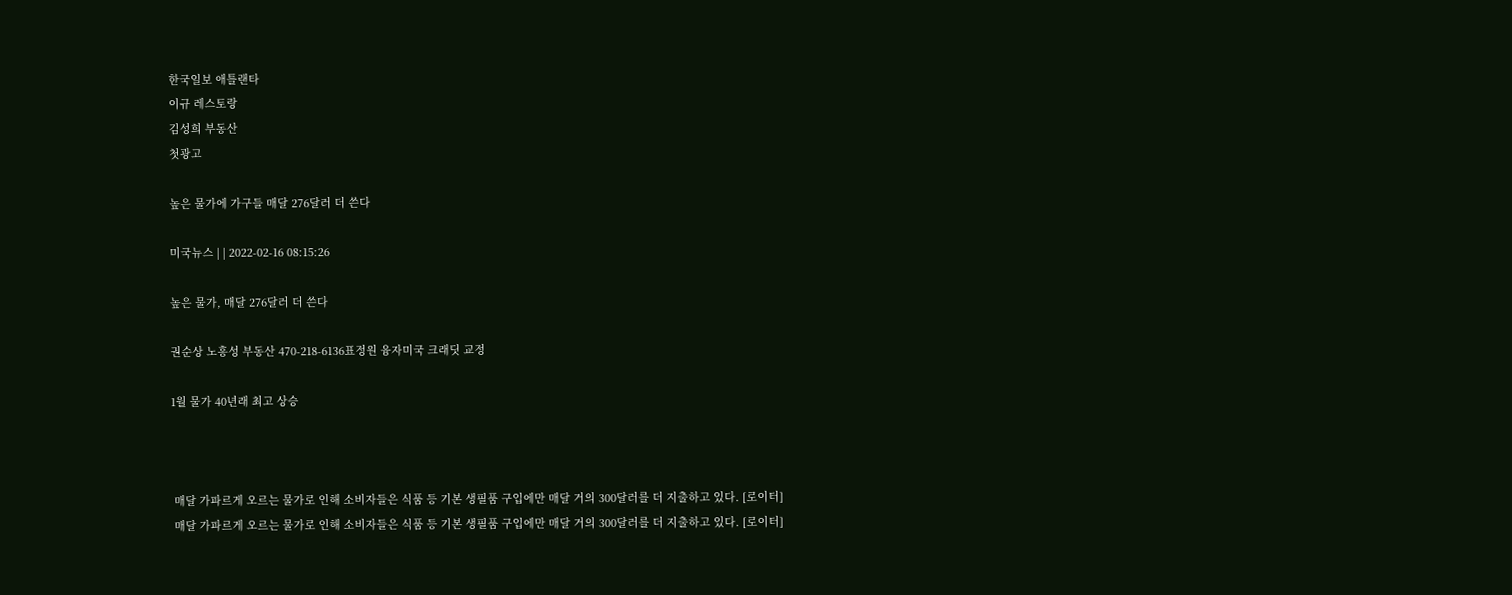한국일보 애틀랜타
이규 레스토랑
김성희 부동산
첫광고

높은 물가에 가구들 매달 276달러 더 쓴다

미국뉴스 | | 2022-02-16 08:15:26

높은 물가, 매달 276달러 더 쓴다

권순상 노흥성 부동산 470-218-6136표정원 융자미국 크래딧 교정

1월 물가 40년래 최고 상승



 매달 가파르게 오르는 물가로 인해 소비자들은 식품 등 기본 생필품 구입에만 매달 거의 300달러를 더 지출하고 있다. [로이터]
 매달 가파르게 오르는 물가로 인해 소비자들은 식품 등 기본 생필품 구입에만 매달 거의 300달러를 더 지출하고 있다. [로이터]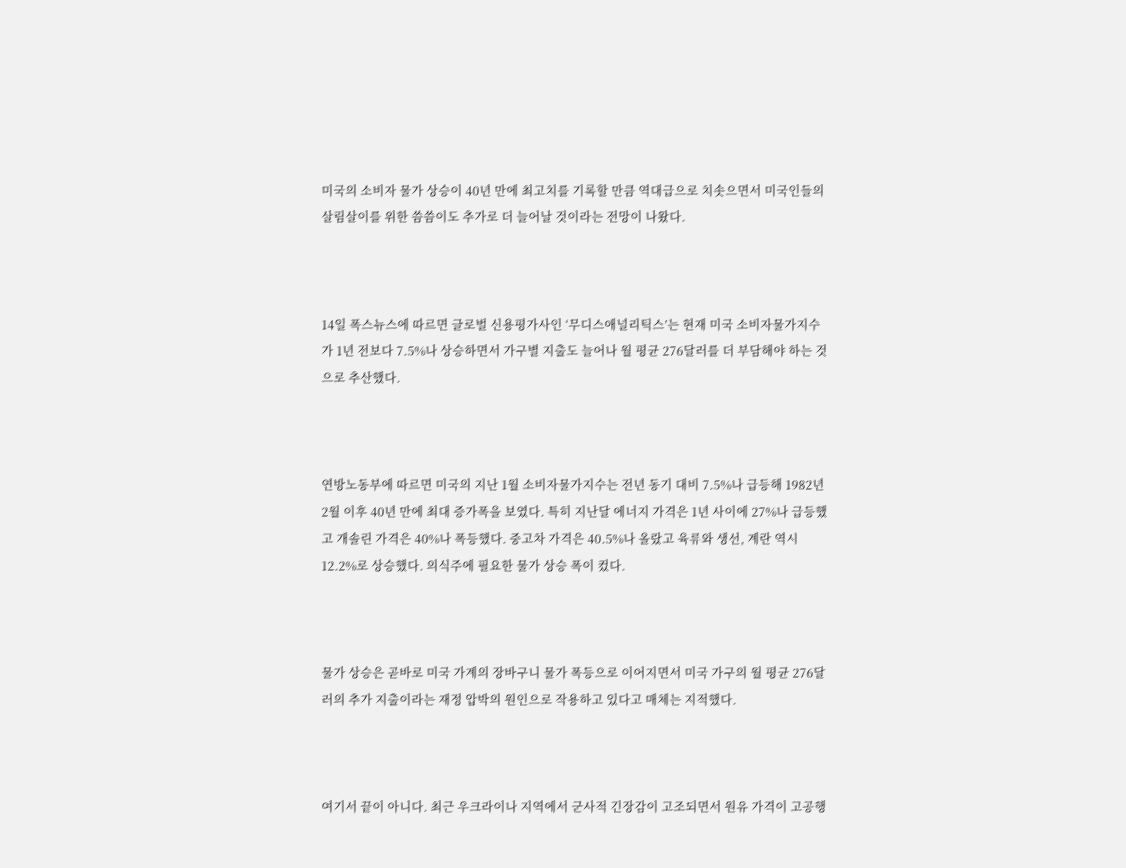미국의 소비자 물가 상승이 40년 만에 최고치를 기록할 만큼 역대급으로 치솟으면서 미국인들의 살림살이를 위한 씀씀이도 추가로 더 늘어날 것이라는 전망이 나왔다.



14일 폭스뉴스에 따르면 글로벌 신용평가사인 ‘무디스애널리틱스’는 현재 미국 소비자물가지수가 1년 전보다 7.5%나 상승하면서 가구별 지출도 늘어나 월 평균 276달러를 더 부담해야 하는 것으로 추산했다.



연방노동부에 따르면 미국의 지난 1월 소비자물가지수는 전년 동기 대비 7.5%나 급등해 1982년 2월 이후 40년 만에 최대 증가폭을 보였다. 특히 지난달 에너지 가격은 1년 사이에 27%나 급등했고 개솔린 가격은 40%나 폭등했다. 중고차 가격은 40.5%나 올랐고 육류와 생선, 계란 역시 12.2%로 상승했다. 의식주에 필요한 물가 상승 폭이 컸다.



물가 상승은 곧바로 미국 가계의 장바구니 물가 폭등으로 이어지면서 미국 가구의 월 평균 276달러의 추가 지출이라는 재정 압박의 원인으로 작용하고 있다고 매체는 지적했다.



여기서 끝이 아니다. 최근 우크라이나 지역에서 군사적 긴장감이 고조되면서 원유 가격이 고공행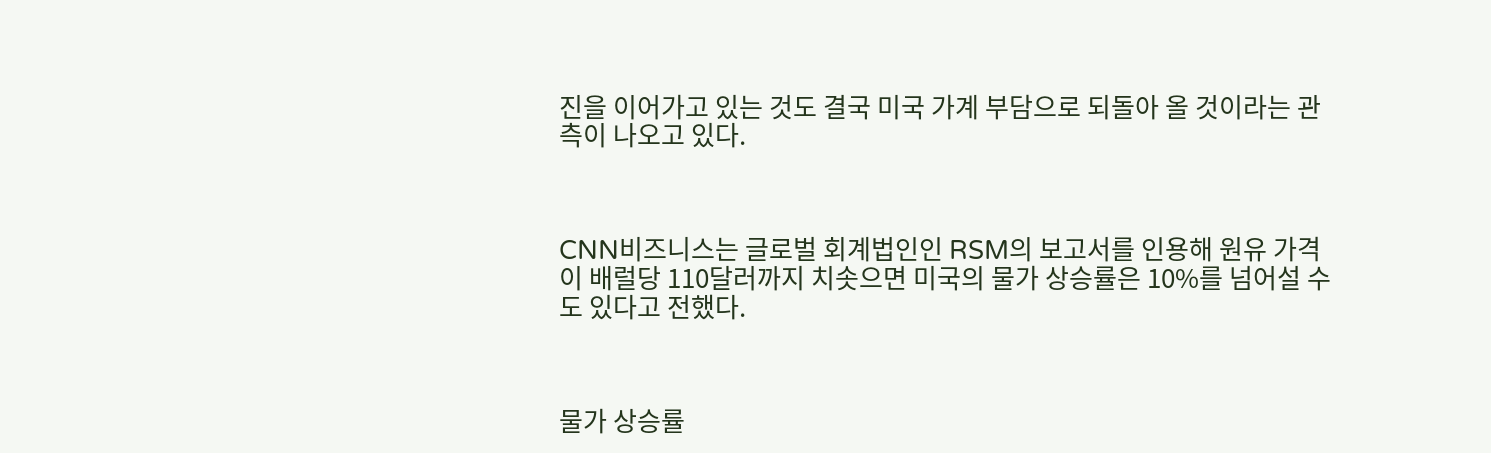진을 이어가고 있는 것도 결국 미국 가계 부담으로 되돌아 올 것이라는 관측이 나오고 있다.



CNN비즈니스는 글로벌 회계법인인 RSM의 보고서를 인용해 원유 가격이 배럴당 110달러까지 치솟으면 미국의 물가 상승률은 10%를 넘어설 수도 있다고 전했다.



물가 상승률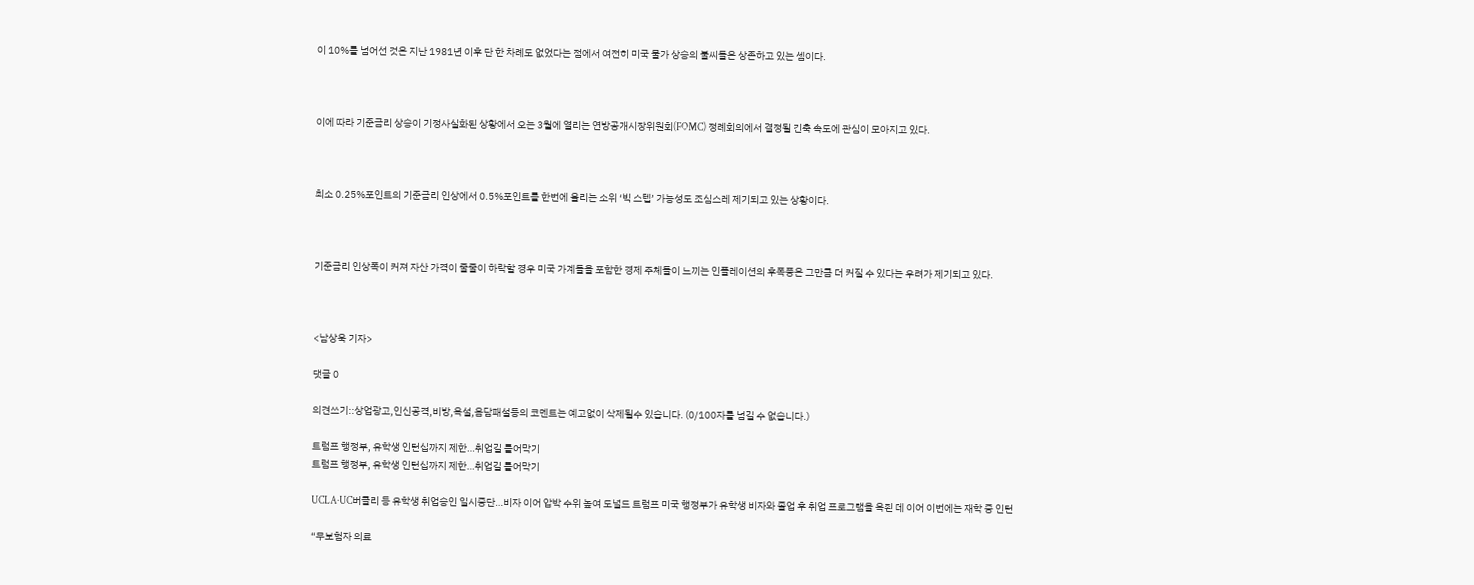이 10%를 넘어선 것은 지난 1981년 이후 단 한 차례도 없었다는 점에서 여전히 미국 물가 상승의 불씨들은 상존하고 있는 셈이다.



이에 따라 기준금리 상승이 기정사실화된 상황에서 오는 3월에 열리는 연방공개시장위원회(FOMC) 정례회의에서 결정될 긴축 속도에 관심이 모아지고 있다.



최소 0.25%포인트의 기준금리 인상에서 0.5%포인트를 한번에 올리는 소위 ‘빅 스텝’ 가능성도 조심스레 제기되고 있는 상황이다.



기준금리 인상폭이 커져 자산 가격이 줄줄이 하락할 경우 미국 가계들을 포함한 경제 주체들이 느끼는 인플레이션의 후폭풍은 그만큼 더 커질 수 있다는 우려가 제기되고 있다.



<남상욱 기자>

댓글 0

의견쓰기::상업광고,인신공격,비방,욕설,음담패설등의 코멘트는 예고없이 삭제될수 있습니다. (0/100자를 넘길 수 없습니다.)

트럼프 행정부, 유학생 인턴십까지 제한…취업길 틀어막기
트럼프 행정부, 유학생 인턴십까지 제한…취업길 틀어막기

UCLA·UC버클리 등 유학생 취업승인 일시중단…비자 이어 압박 수위 높여 도널드 트럼프 미국 행정부가 유학생 비자와 졸업 후 취업 프로그램을 옥죈 데 이어 이번에는 재학 중 인턴

“무보험자 의료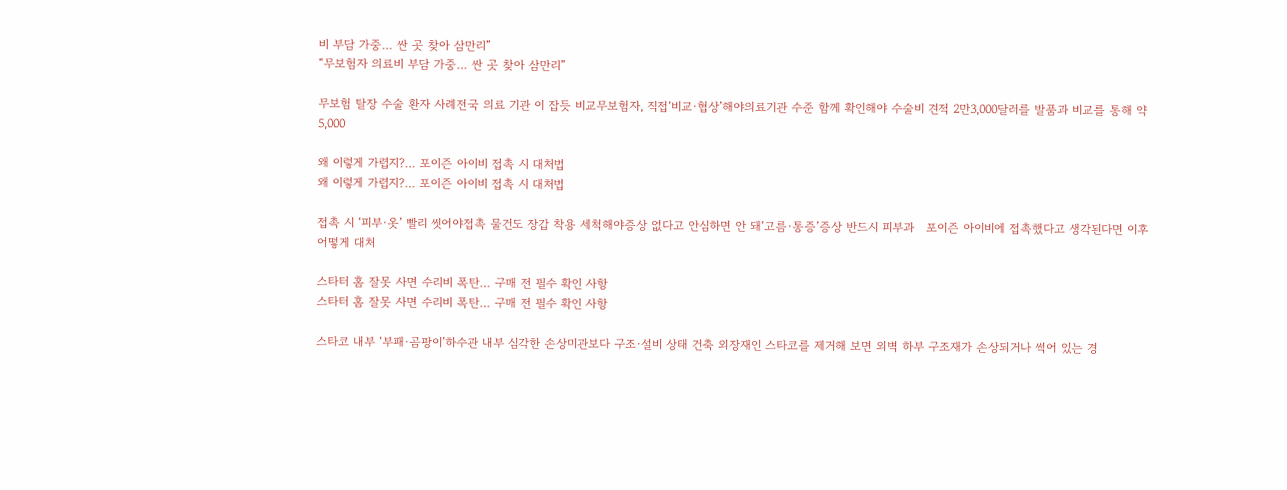비 부담 가중… 싼 곳 찾아 삼만리”
“무보험자 의료비 부담 가중… 싼 곳 찾아 삼만리”

무보험 탈장 수술 환자 사례전국 의료 기관 이 잡듯 비교무보험자, 직접‘비교·협상’해야의료기관 수준 함께 확인해야 수술비 견적 2만3,000달러를 발품과 비교를 통해 약 5,000

왜 이렇게 가렵지?… 포이즌 아이비 접촉 시 대처법
왜 이렇게 가렵지?… 포이즌 아이비 접촉 시 대처법

접촉 시 ‘피부·옷’ 빨리 씻어야접촉 물건도 장갑 착용 세척해야증상 없다고 안심하면 안 돼‘고름·통증’증상 반드시 피부과   포이즌 아이비에 접촉했다고 생각된다면 이후 어떻게 대처

스타터 홈 잘못 사면 수리비 폭탄… 구매 전 필수 확인 사항
스타터 홈 잘못 사면 수리비 폭탄… 구매 전 필수 확인 사항

스타코 내부 ‘부패·곰팡이’하수관 내부 심각한 손상미관보다 구조·설비 상태 건축 외장재인 스타코를 제거해 보면 외벽 하부 구조재가 손상되거나 썩어 있는 경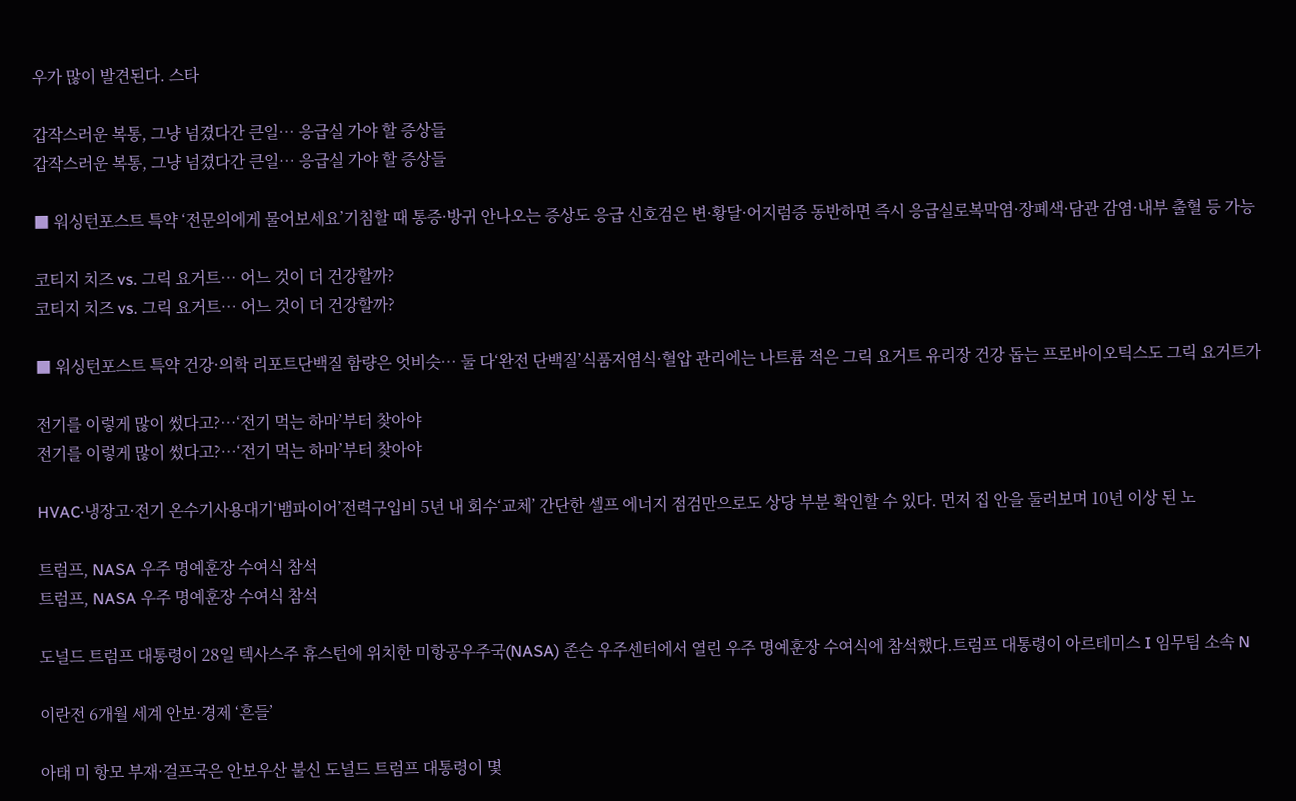우가 많이 발견된다. 스타

갑작스러운 복통, 그냥 넘겼다간 큰일… 응급실 가야 할 증상들
갑작스러운 복통, 그냥 넘겼다간 큰일… 응급실 가야 할 증상들

■ 워싱턴포스트 특약 ‘전문의에게 물어보세요’기침할 때 통증·방귀 안나오는 증상도 응급 신호검은 변·황달·어지럼증 동반하면 즉시 응급실로복막염·장폐색·담관 감염·내부 출혈 등 가능

코티지 치즈 vs. 그릭 요거트… 어느 것이 더 건강할까?
코티지 치즈 vs. 그릭 요거트… 어느 것이 더 건강할까?

■ 워싱턴포스트 특약 건강·의학 리포트단백질 함량은 엇비슷… 둘 다‘완전 단백질’식품저염식·혈압 관리에는 나트륨 적은 그릭 요거트 유리장 건강 돕는 프로바이오틱스도 그릭 요거트가

전기를 이렇게 많이 썼다고?…‘전기 먹는 하마’부터 찾아야
전기를 이렇게 많이 썼다고?…‘전기 먹는 하마’부터 찾아야

HVAC·냉장고·전기 온수기사용대기‘뱀파이어’전력구입비 5년 내 회수‘교체’ 간단한 셀프 에너지 점검만으로도 상당 부분 확인할 수 있다. 먼저 집 안을 둘러보며 10년 이상 된 노

트럼프, NASA 우주 명예훈장 수여식 참석
트럼프, NASA 우주 명예훈장 수여식 참석

도널드 트럼프 대통령이 28일 텍사스주 휴스턴에 위치한 미항공우주국(NASA) 존슨 우주센터에서 열린 우주 명예훈장 수여식에 참석했다.트럼프 대통령이 아르테미스 I 임무팀 소속 N

이란전 6개월 세계 안보·경제 ‘흔들’

아태 미 항모 부재·걸프국은 안보우산 불신 도널드 트럼프 대통령이 몇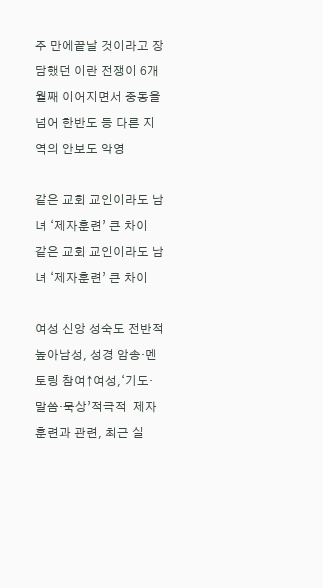주 만에끝날 것이라고 장담했던 이란 전쟁이 6개월째 이어지면서 중동을 넘어 한반도 등 다른 지역의 안보도 악영

같은 교회 교인이라도 남녀 ‘제자훈련’ 큰 차이
같은 교회 교인이라도 남녀 ‘제자훈련’ 큰 차이

여성 신앙 성숙도 전반적 높아남성, 성경 암송·멘토링 참여↑여성,‘기도·말씀·묵상’적극적  제자 훈련과 관련, 최근 실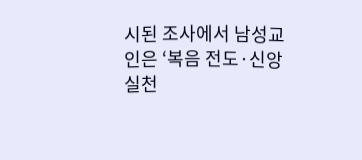시된 조사에서 남성교인은 ‘복음 전도·신앙 실천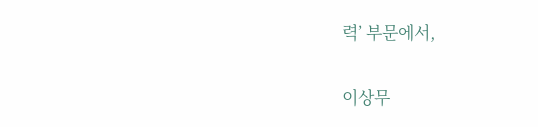력’ 부문에서,

이상무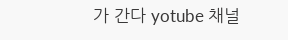가 간다 yotube 채널